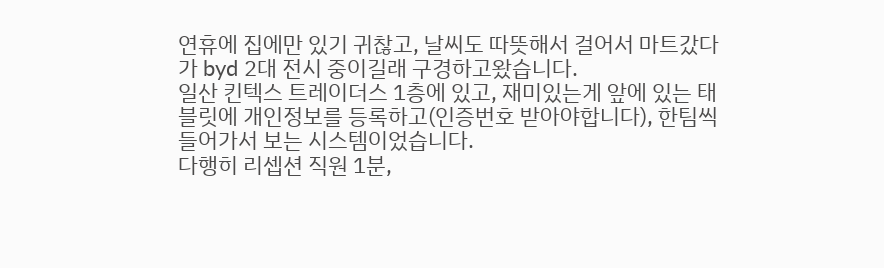연휴에 집에만 있기 귀찮고, 날씨도 따뜻해서 걸어서 마트갔다가 byd 2대 전시 중이길래 구경하고왔습니다.
일산 킨텍스 트레이더스 1층에 있고, 재미있는게 앞에 있는 태블릿에 개인정보를 등록하고(인증번호 받아야합니다), 한팀씩 들어가서 보는 시스템이었습니다.
다행히 리셉션 직원 1분,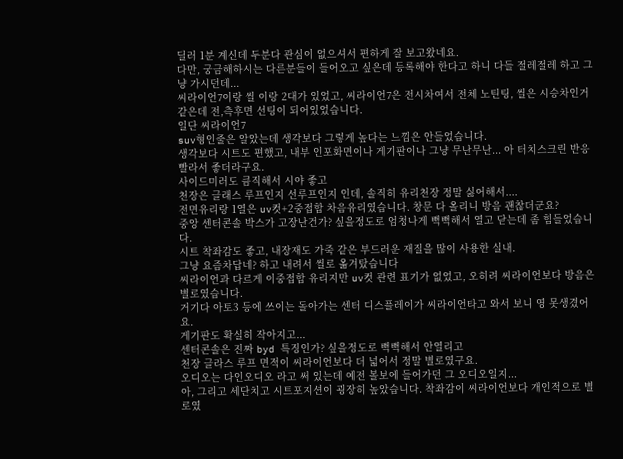딜러 1분 계신데 두분다 관심이 없으셔서 편하게 잘 보고왔네요.
다만, 궁금해하시는 다른분들이 들어오고 싶은데 등록해야 한다고 하니 다들 절레절레 하고 그냥 가시던데...
씨라이언7이랑 씰 이랑 2대가 있었고, 씨라이언7은 전시차여서 전체 노틴팅, 씰은 시승차인거 같은데 전,측후면 선팅이 되어있었습니다.
일단 씨라이언7
suv형인줄은 알았는데 생각보다 그렇게 높다는 느낌은 안들었습니다.
생각보다 시트도 편했고, 내부 인포화면이나 게기판이나 그냥 무난무난... 아 터치스크린 반응 빨라서 좋더라구요.
사이드미러도 큼직해서 시야 좋고
천장은 글래스 루프인지 선루프인지 인데, 솔직히 유리천장 정말 싫어해서....
전면유리랑 1열은 uv컷+2중접합 차음유리였습니다. 창문 다 올리니 방음 괜찮더군요?
중앙 센터콘솔 박스가 고장난건가? 싶을정도로 엄청나게 뻑뻑해서 열고 닫는데 좀 힘들었습니다.
시트 착좌감도 좋고, 내장재도 가죽 같은 부드러운 재질을 많이 사용한 실내.
그냥 요즘차답네? 하고 내려서 씰로 옮겨탔습니다
씨라이언과 다르게 이중접합 유리지만 uv컷 관련 표기가 없었고, 오히려 씨라이언보다 방음은 별로였습니다.
거기다 아토3 등에 쓰이는 돌아가는 센터 디스플레이가 씨라이언타고 와서 보니 영 못생겼어요.
게기판도 확실히 작아지고...
센터콘솔은 진짜 byd 특징인가? 싶을정도로 뻑뻑해서 안열리고
천장 글라스 루프 면적이 씨라이언보다 더 넓어서 정말 별로였구요.
오디오는 다인오디오 라고 써 있는데 예전 볼보에 들어가던 그 오디오일지...
아, 그리고 세단치고 시트포지션이 굉장히 높았습니다. 착좌감이 씨라이언보다 개인적으로 별로였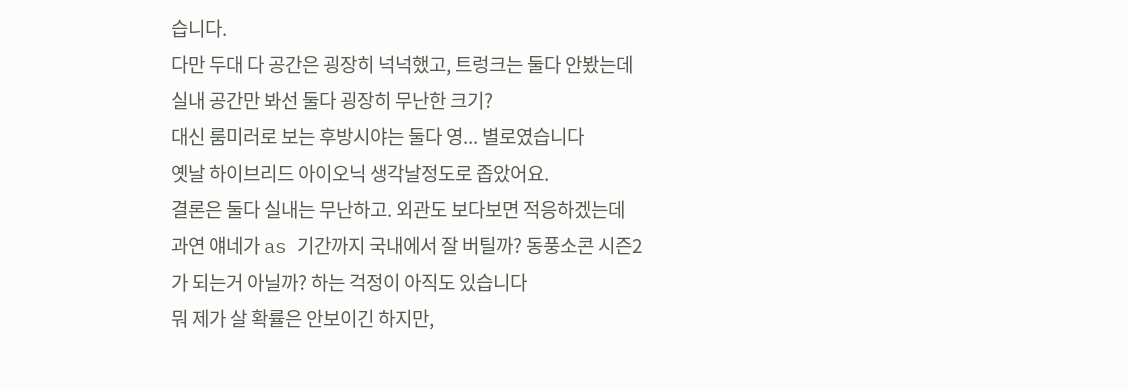습니다.
다만 두대 다 공간은 굉장히 넉넉했고, 트렁크는 둘다 안봤는데 실내 공간만 봐선 둘다 굉장히 무난한 크기?
대신 룸미러로 보는 후방시야는 둘다 영... 별로였습니다
옛날 하이브리드 아이오닉 생각날정도로 좁았어요.
결론은 둘다 실내는 무난하고. 외관도 보다보면 적응하겠는데
과연 얘네가 as 기간까지 국내에서 잘 버틸까? 동풍소콘 시즌2가 되는거 아닐까? 하는 걱정이 아직도 있습니다
뭐 제가 살 확률은 안보이긴 하지만,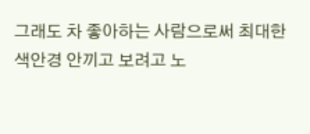그래도 차 좋아하는 사람으로써 최대한 색안경 안끼고 보려고 노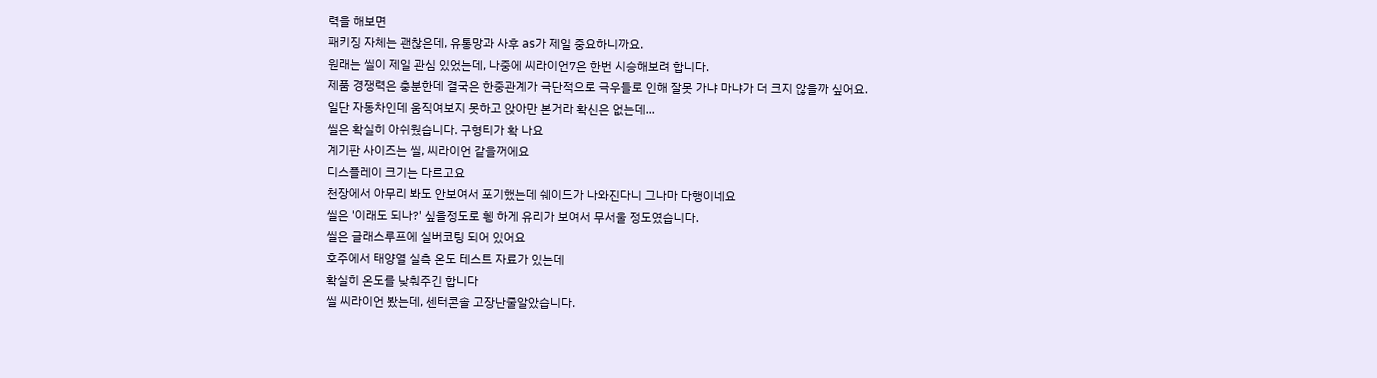력을 해보면
패키징 자체는 괜찮은데, 유통망과 사후 as가 제일 중요하니까요.
원래는 씰이 제일 관심 있었는데, 나중에 씨라이언7은 한번 시승해보려 합니다.
제품 경쟁력은 충분한데 결국은 한중관계가 극단적으로 극우들로 인해 잘못 가냐 마냐가 더 크지 않을까 싶어요.
일단 자동차인데 움직여보지 못하고 앉아만 본거라 확신은 없는데...
씰은 확실히 아쉬웠습니다. 구형티가 확 나요
계기판 사이즈는 씰, 씨라이언 같을꺼에요
디스플레이 크기는 다르고요
천장에서 아무리 봐도 안보여서 포기했는데 쉐이드가 나와진다니 그나마 다행이네요
씰은 '이래도 되나?' 싶을정도로 휑 하게 유리가 보여서 무서울 정도였습니다.
씰은 글래스루프에 실버코팅 되어 있어요
호주에서 태양열 실측 온도 테스트 자료가 있는데
확실히 온도를 낮춰주긴 합니다
씰 씨라이언 봤는데, 센터콘솔 고장난줄알았습니다.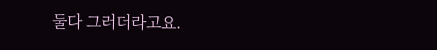둘다 그러더라고요.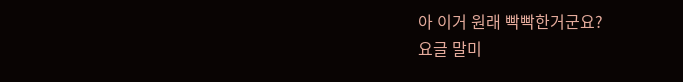아 이거 원래 빡빡한거군요?
요글 말미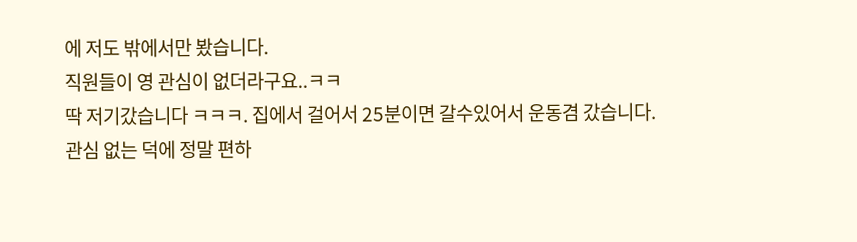에 저도 밖에서만 봤습니다.
직원들이 영 관심이 없더라구요..ㅋㅋ
딱 저기갔습니다 ㅋㅋㅋ. 집에서 걸어서 25분이면 갈수있어서 운동겸 갔습니다.
관심 없는 덕에 정말 편하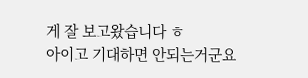게 잘 보고왔습니다 ㅎ
아이고 기대하면 안되는거군요